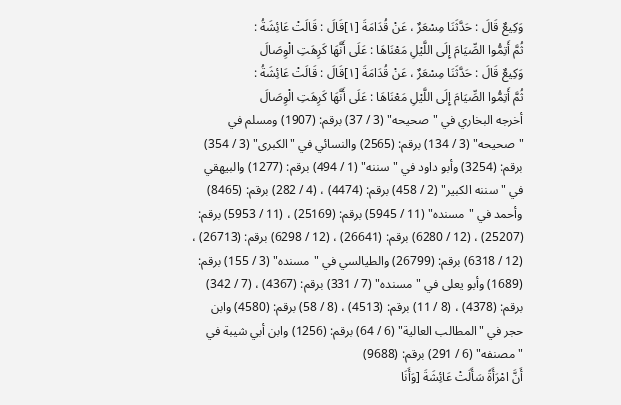وَكِيعٌ قَالَ : حَدَّثَنَا مِسْعَرٌ ، عَنْ قُدَامَةَ [١]قَالَ : قَالَتْ عَائِشَةُ :
ثُمَّ أَتِمُّوا الصِّيَامَ إِلَى اللَّيْلِ مَعْنَاهَا : عَلَى أَنَّهَا كَرِهَتِ الْوِصَالَ
وَكِيعٌ قَالَ : حَدَّثَنَا مِسْعَرٌ ، عَنْ قُدَامَةَ [١]قَالَ : قَالَتْ عَائِشَةُ :
ثُمَّ أَتِمُّوا الصِّيَامَ إِلَى اللَّيْلِ مَعْنَاهَا : عَلَى أَنَّهَا كَرِهَتِ الْوِصَالَ
أخرجه البخاري في "صحيحه" (3 / 37) برقم: (1907) ومسلم في "صحيحه" (3 / 134) برقم: (2565) والنسائي في "الكبرى" (3 / 354) برقم: (3254) وأبو داود في "سننه" (1 / 494) برقم: (1277) والبيهقي في "سننه الكبير" (2 / 458) برقم: (4474) ، (4 / 282) برقم: (8465) وأحمد في "مسنده" (11 / 5945) برقم: (25169) ، (11 / 5953) برقم: (25207) ، (12 / 6280) برقم: (26641) ، (12 / 6298) برقم: (26713) ، (12 / 6318) برقم: (26799) والطيالسي في "مسنده" (3 / 155) برقم: (1689) وأبو يعلى في "مسنده" (7 / 331) برقم: (4367) ، (7 / 342) برقم: (4378) ، (8 / 11) برقم: (4513) ، (8 / 58) برقم: (4580) وابن حجر في "المطالب العالية" (6 / 64) برقم: (1256) وابن أبي شيبة في "مصنفه" (6 / 291) برقم: (9688)
أَنَّ امْرَأَةً سَأَلَتْ عَائِشَةَ [وَأَنَا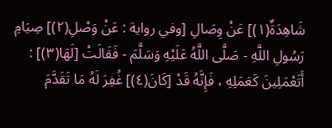شَاهِدَةٌ(١)] عَنْ وِصَالِ [وفي رواية : عَنْ وَصْلِ(٢)] صِيَامِ رَسُولِ اللَّهِ - صَلَّى اللَّهُ عَلَيْهِ وَسَلَّمَ - فَقَالَتْ [لَهَا(٣)] : أَتَعْمَلِينَ كَعَمَلِهِ ، فَإِنَّهُ قَدْ [كَانَ(٤)] غُفِرَ لَهُ مَا تَقَدَّمَ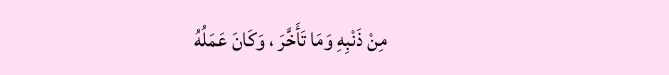مِنْ ذَنْبِهِ وَمَا تَأَخَّرَ ، وَكَانَ عَمَلُهُ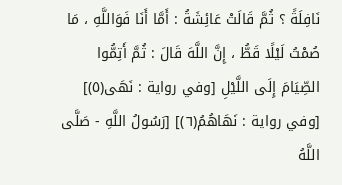نَافِلَةً ؟ ثُمَّ قَالَتْ عَائِشَةُ : أَمَّا أَنَا فَوَاللَّهِ ، مَا صُمْتُ لَيْلًا قَطُّ ، إِنَّ اللَّهَ قَالَ : ثُمَّ أَتِمُّوا الصِّيَامَ إِلَى اللَّيْلِ [وفي رواية : نَهَى(٥)] [وفي رواية : نَهَاهُمُ(٦)] [رَسُولُ اللَّهِ - صَلَّى اللَّهُ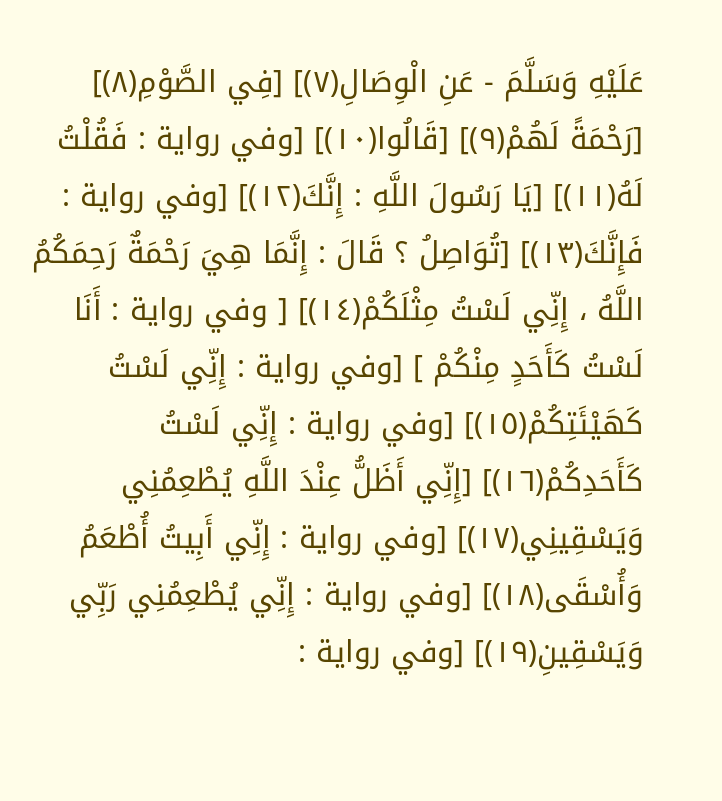عَلَيْهِ وَسَلَّمَ - عَنِ الْوِصَالِ(٧)] [فِي الصَّوْمِ(٨)] [رَحْمَةً لَهُمْ(٩)] [قَالُوا(١٠)] [وفي رواية : فَقُلْتُ لَهُ(١١)] [يَا رَسُولَ اللَّهِ : إِنَّكَ(١٢)] [وفي رواية : فَإِنَّكَ(١٣)] [تُوَاصِلُ ؟ قَالَ : إِنَّمَا هِيَ رَحْمَةٌ رَحِمَكُمُ اللَّهُ ، إِنِّي لَسْتُ مِثْلَكُمْ(١٤)] [ وفي رواية : أَنَا لَسْتُ كَأَحَدٍ مِنْكُمْ ] [وفي رواية : إِنِّي لَسْتُ كَهَيْئَتِكُمْ(١٥)] [وفي رواية : إِنِّي لَسْتُ كَأَحَدِكُمْ(١٦)] [إِنِّي أَظَلُّ عِنْدَ اللَّهِ يُطْعِمُنِي وَيَسْقِينِي(١٧)] [وفي رواية : إِنِّي أَبِيتُ أُطْعَمُ وَأُسْقَى(١٨)] [وفي رواية : إِنِّي يُطْعِمُنِي رَبِّي وَيَسْقِينِ(١٩)] [وفي رواية :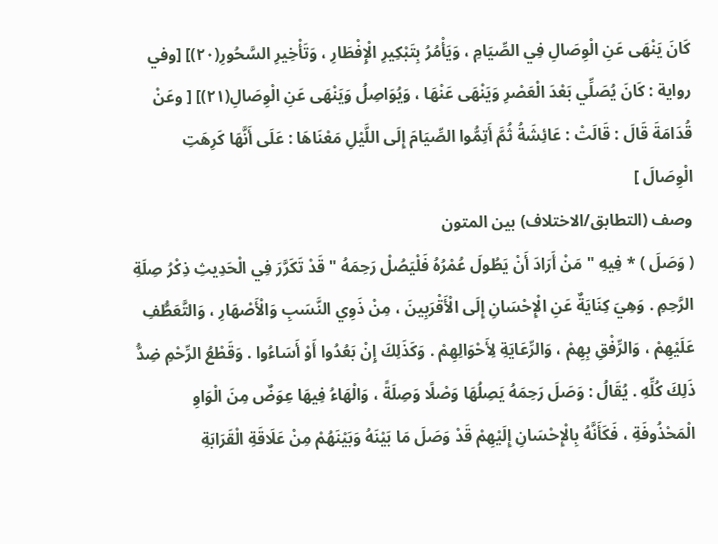كَانَ يَنْهَى عَنِ الْوِصَالِ فِي الصِّيَامِ ، وَيَأْمُرُ بِتَبْكِيرِ الْإِفْطَارِ ، وَتَأْخِيرِ السَّحُورِ(٢٠)] [وفي رواية : كَانَ يُصَلِّي بَعْدَ الْعَصْرِ وَيَنْهَى عَنْهَا ، وَيُوَاصِلُ وَيَنْهَى عَنِ الْوِصَالِ(٢١)] [ وعَنْ قُدَامَةَ قَالَ : قَالَتْ : عَائِشَةُ ثُمَّ أَتِمُّوا الصِّيَامَ إِلَى اللَّيْلِ مَعْنَاهَا : عَلَى أَنَّهَا كَرِهَتِ الْوِصَالَ ]
وصف (التطابق/الاختلاف) بين المتون
( وَصَلَ ) * فِيهِ " مَنْ أَرَادَ أَنْ يَطُولَ عُمْرُهُ فَلْيَصُلْ رَحِمَهُ " قَدْ تَكَرَّرَ فِي الْحَدِيثِ ذِكْرُ صِلَةِ الرَّحِمِ . وَهِيَ كِنَايَةٌ عَنِ الْإِحْسَانِ إِلَى الْأَقْرَبِينَ ، مِنْ ذَوِي النَّسَبِ وَالْأَصْهَارِ ، وَالتَّعَطُّفِ عَلَيْهِمْ ، وَالرِّفْقِ بِهِمْ ، وَالرِّعَايَةِ لِأَحْوَالِهِمْ . وَكَذَلِكَ إِنْ بَعُدُوا أَوْ أَسَاءُوا . وَقَطْعُ الرِّحْمِ ضِدُّ ذَلِكَ كُلِّهِ . يُقَالُ : وَصَلَ رَحِمَهُ يَصِلُهَا وَصْلًا وَصِلَةً ، وَالْهَاءُ فِيهَا عِوَضٌ مِنَ الْوَاوِ الْمَحْذُوفَةِ ، فَكَأَنَّهُ بِالْإِحْسَانِ إِلَيْهِمْ قَدْ وَصَلَ مَا بَيْنَهُ وَبَيْنَهُمْ مِنْ عَلَاقَةِ الْقَرَابَةِ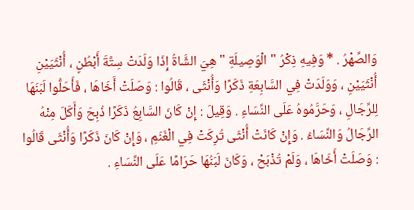وَالصِّهْرُ . * وَفِيهِ ذِكْرُ " الْوَصِيلَةِ " هِيَ الشَّاةُ إِذَا وَلَدَتْ سِتَّةَ أَبْطُنٍ ، أُنْثَيَيْنِ أُنْثَيَيْنِ ، وَوَلَدَتْ فِي السَّابِعَةِ ذَكَرًا وَأُنْثَى ، قَالُوا : وَصَلَتْ أَخَاهَا ، فَأَحَلُّوا لَبَنَهَا لِلرِّجَالِ ، وَحَرَّمُوهُ عَلَى النِّسَاءِ . وَقِيلَ : إِنْ كَانَ السَّابِعُ ذَكَرًا ذُبِحَ وَأَكَلَ مِنْهُ الرِّجَالُ وَالنِّسَاءُ . وَإِنْ كَانَتْ أُنْثَى تُرِكَتْ فِي الْغَنَمِ ، وَإِنْ كَانَ ذَكَرًا وَأُنْثَى قَالُوا : وَصَلَتْ أَخَاهَا ، وَلَمْ تُذْبَحْ ، وَكَانَ لَبَنُهَا حَرَامًا عَلَى النِّسَاءِ .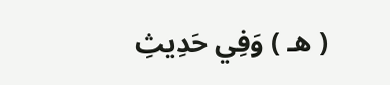( هـ ) وَفِي حَدِيثِ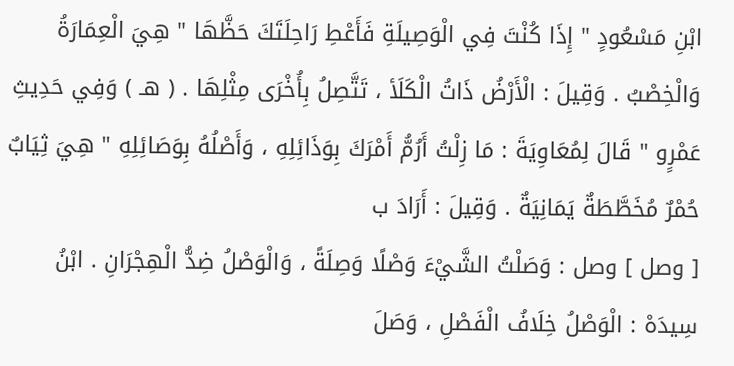ابْنِ مَسْعُودٍ " إِذَا كُنْتَ فِي الْوَصِيلَةِ فَأَعْطِ رَاحِلَتَكَ حَظَّهَا " هِيَ الْعِمَارَةُ وَالْخِصْبُ . وَقِيلَ : الْأَرْضُ ذَاتُ الْكَلَأ ، تَتَّصِلُ بِأُخْرَى مِثْلِهَا . ( هـ ) وَفِي حَدِيثِ عَمْرٍو " قَالَ لِمُعَاوِيَةَ : مَا زِلْتُ أَرُمُّ أَمْرَكَ بِوَذَائِلِهِ ، وَأَصْلُهُ بِوَصَائِلِهِ " هِيَ ثِيَابٌ حُمْرٌ مُخَطَّطَةٌ يَمَانِيَةٌ . وَقِيلَ : أَرَادَ ب
[ وصل ] وصل : وَصَلْتُ الشَّيْءَ وَصْلًا وَصِلَةً ، وَالْوَصْلُ ضِدُّ الْهِجْرَانِ . ابْنُ سِيدَهْ : الْوَصْلُ خِلَافُ الْفَصْلِ ، وَصَلَ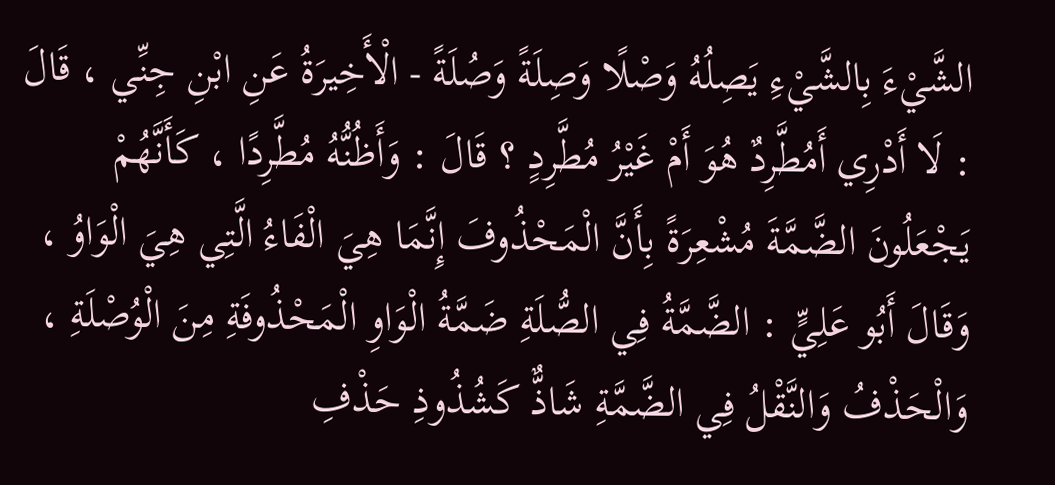الشَّيْءَ بِالشَّيْءِ يَصِلُهُ وَصْلًا وَصِلَةً وَصُلَةً - الْأَخِيرَةُ عَنِ ابْنِ جِنِّي ، قَالَ : لَا أَدْرِي أَمُطَّرِدٌ هُوَ أَمْ غَيْرُ مُطَّرِدٍ ؟ قَالَ : وَأَظُنُّهُ مُطَّرِدًا ، كَأَنَّهُمْ يَجْعَلُونَ الضَّمَّةَ مُشْعِرَةً بِأَنَّ الْمَحْذُوفَ إِنَّمَا هِيَ الْفَاءُ الَّتِي هِيَ الْوَاوُ ، وَقَالَ أَبُو عَلِيٍّ : الضَّمَّةُ فِي الصُّلَةِ ضَمَّةُ الْوَاوِ الْمَحْذُوفَةِ مِنَ الْوُصْلَةِ ، وَالْحَذْفُ وَالنَّقْلُ فِي الضَّمَّةِ شَاذٌّ كَشُذُوذِ حَذْفِ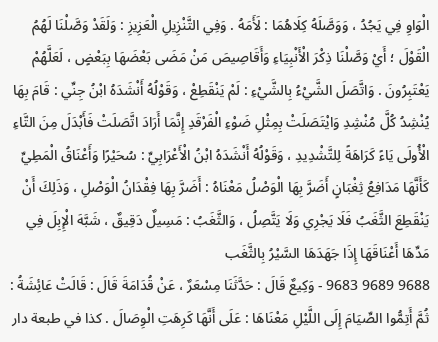الْوَاوِ فِي يَجُدُ ، وَوَصَّلَهُ كِلَاهُمَا : لَأَمَهُ . وَفِي التَّنْزِيلِ الْعَزِيزِ : وَلَقَدْ وَصَّلْنَا لَهُمُ الْقَوْلَ ؛ أَيْ وَصَّلْنَا ذِكْرَ الْأَنْبِيَاءِ وَأَقَاصِيصَ مَنْ مَضَى بَعْضَهَا بِبَعْضٍ ، لَعَلَّهُمْ يَعْتَبِرُونَ . وَاتَّصَلَ الشَّيْءُ بِالشَّيْءِ : لَمْ يَنْقَطِعْ ، وَقَوْلُهُ أَنْشَدَهُ ابْنُ جِنِّي : قَامَ بِهَا يُنْشِدُ كُلَّ مُنْشِدِ وَايْتَصَلَتْ بِمِثْلِ ضَوْءِ الْفَرْقَدِ إِنَّمَا أَرَادَ اتَّصَلَتْ فَأَبْدَلَ مِنَ التَّاءِ الْأُولَى يَاءً كَرَاهَةً لِلتَّشْدِيدِ ، وَقَوْلُهُ أَنْشَدَهُ ابْنُ الْأَعْرَابِيِّ : سُحَيْرًا وَأَعْنَاقُ الْمَطِيِّ كَأَنَّهَا مَدَافِعُ ثِغْبَانٍ أَضَرَّ بِهَا الْوَصْلُ مَعْنَاهُ : أَضَرَّ بِهَا فِقْدَانُ الْوَصْلِ ، وَذَلِكَ أَنْ يَنْقَطِعَ الثَّغَبُ فَلَا يَجْرِي وَلَا يَتَّصِلُ ، وَالثَّغَبُ : مَسِيلٌ دَقِيقٌ ، شَبَّهَ الْإِبِلَ فِي مَدِّهَا أَعْنَاقَهَا إِذَا جَهَدَهَا السَّيْرُ بِالثَّغَب
9688 9689 9683 - وَكِيعٌ قَالَ : حَدَّثَنَا مِسْعَرٌ ، عَنْ قُدَامَةَ قَالَ : قَالَتْ عَائِشَةُ : ثُمَّ أَتِمُّوا الصِّيَامَ إِلَى اللَّيْلِ مَعْنَاهَا : عَلَى أَنَّهَا كَرِهَتِ الْوِصَالَ . كذا في طبعة دار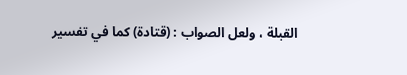القبلة ، ولعل الصواب : (قتادة) كما في تفسير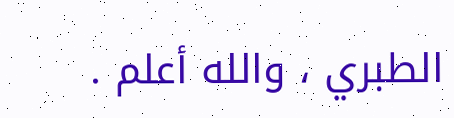الطبري ، والله أعلم .